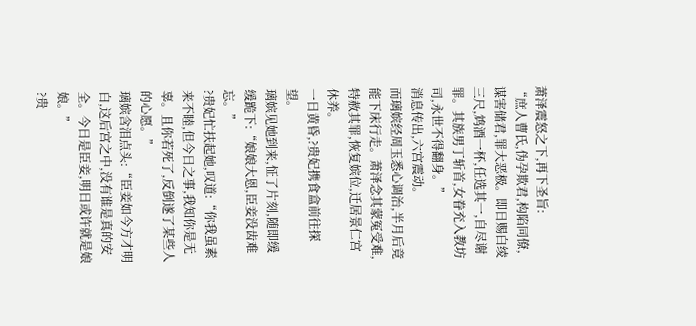萧泽震怒之下,再下圣旨:
“庶人曹氏,伪孕欺君,构陷同僚,谋害储君,罪大恶极。即日赐白绫三尺,鸩酒一杯,任选其一,自尽谢罪。其族男丁斩首,女眷充入教坊司,永世不得翻身。”
消息传出,六宫震动。
而璃嫔经周玉悉心调治,半月后竟能下床行走。萧泽念其蒙冤受难,特赦其罪,恢复嫔位,迁居景仁宫休养。
一日黄昏,?贵妃携食盒前往探望。
璃嫔见她到来,怔了片刻,随即缓缓跪下:“娘娘大恩,臣妾没齿难忘。”
?贵妃忙扶起她,叹道:“你我虽素来不睦,但今日之事,我知你是无辜。且你若死了,反倒遂了某些人的心愿。”
璃嫔含泪点头:“臣妾如今方才明白,这后宫之中,没有谁是真的安全。今日是臣妾,明日或许就是娘娘。”
?贵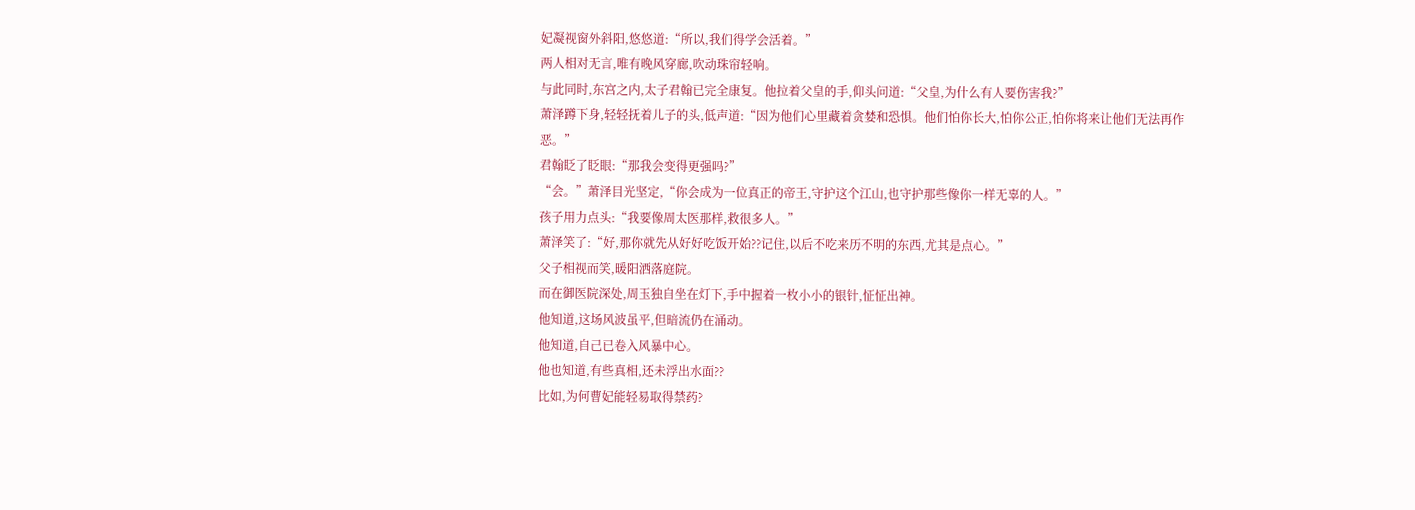妃凝视窗外斜阳,悠悠道:“所以,我们得学会活着。”
两人相对无言,唯有晚风穿廊,吹动珠帘轻响。
与此同时,东宫之内,太子君翰已完全康复。他拉着父皇的手,仰头问道:“父皇,为什么有人要伤害我?”
萧泽蹲下身,轻轻抚着儿子的头,低声道:“因为他们心里藏着贪婪和恐惧。他们怕你长大,怕你公正,怕你将来让他们无法再作恶。”
君翰眨了眨眼:“那我会变得更强吗?”
“会。”萧泽目光坚定,“你会成为一位真正的帝王,守护这个江山,也守护那些像你一样无辜的人。”
孩子用力点头:“我要像周太医那样,救很多人。”
萧泽笑了:“好,那你就先从好好吃饭开始??记住,以后不吃来历不明的东西,尤其是点心。”
父子相视而笑,暖阳洒落庭院。
而在御医院深处,周玉独自坐在灯下,手中握着一枚小小的银针,怔怔出神。
他知道,这场风波虽平,但暗流仍在涌动。
他知道,自己已卷入风暴中心。
他也知道,有些真相,还未浮出水面??
比如,为何曹妃能轻易取得禁药?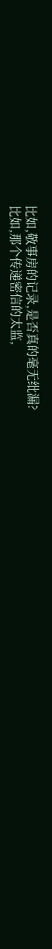比如,敬事房的记录,是否真的毫无纰漏?
比如,那个传递密信的太监,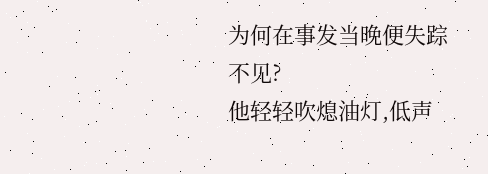为何在事发当晚便失踪不见?
他轻轻吹熄油灯,低声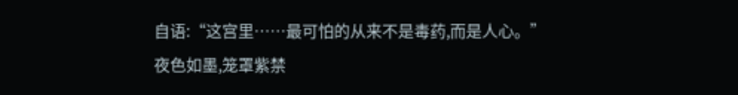自语:“这宫里……最可怕的从来不是毒药,而是人心。”
夜色如墨,笼罩紫禁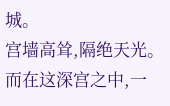城。
宫墙高耸,隔绝天光。
而在这深宫之中,一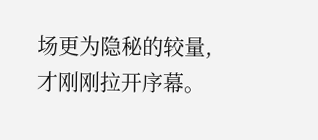场更为隐秘的较量,才刚刚拉开序幕。